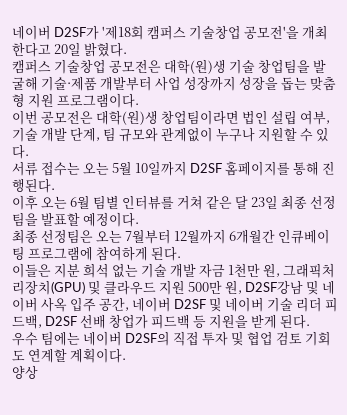네이버 D2SF가 '제18회 캠퍼스 기술창업 공모전'을 개최한다고 20일 밝혔다.
캠퍼스 기술창업 공모전은 대학(원)생 기술 창업팀을 발굴해 기술·제품 개발부터 사업 성장까지 성장을 돕는 맞춤형 지원 프로그램이다.
이번 공모전은 대학(원)생 창업팀이라면 법인 설립 여부, 기술 개발 단계, 팀 규모와 관계없이 누구나 지원할 수 있다.
서류 접수는 오는 5월 10일까지 D2SF 홈페이지를 통해 진행된다.
이후 오는 6월 팀별 인터뷰를 거쳐 같은 달 23일 최종 선정팀을 발표할 예정이다.
최종 선정팀은 오는 7월부터 12월까지 6개월간 인큐베이팅 프로그램에 참여하게 된다.
이들은 지분 희석 없는 기술 개발 자금 1천만 원, 그래픽처리장치(GPU) 및 클라우드 지원 500만 원, D2SF강남 및 네이버 사옥 입주 공간, 네이버 D2SF 및 네이버 기술 리더 피드백, D2SF 선배 창업가 피드백 등 지원을 받게 된다.
우수 팀에는 네이버 D2SF의 직접 투자 및 협업 검토 기회도 연계할 계획이다.
양상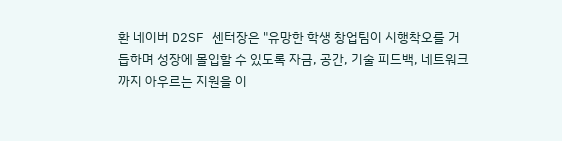환 네이버 D2SF 센터장은 "유망한 학생 창업팀이 시행착오를 거듭하며 성장에 몰입할 수 있도록 자금, 공간, 기술 피드백, 네트워크까지 아우르는 지원을 이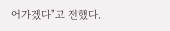어가겠다"고 전했다.